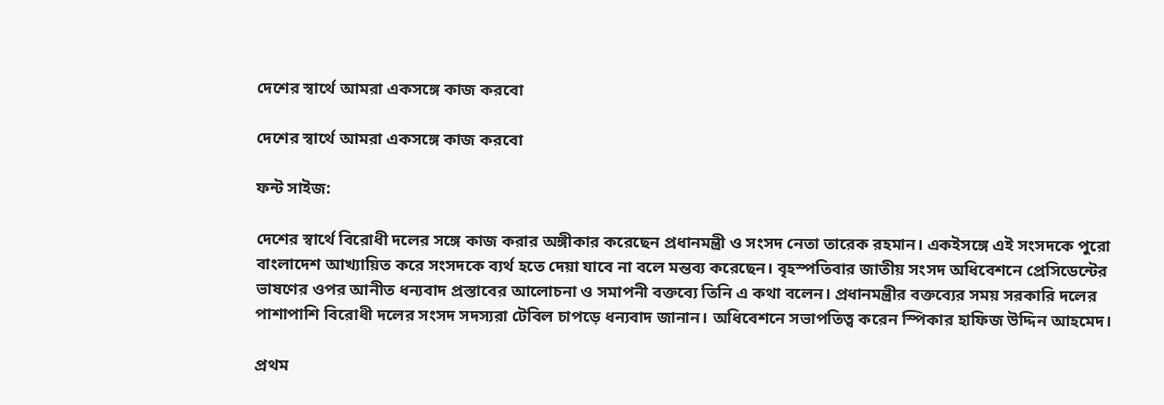দেশের স্বার্থে আমরা একসঙ্গে কাজ করবো

দেশের স্বার্থে আমরা একসঙ্গে কাজ করবো

ফন্ট সাইজ:

দেশের স্বার্থে বিরোধী দলের সঙ্গে কাজ করার অঙ্গীকার করেছেন প্রধানমন্ত্রী ও সংসদ নেতা তারেক রহমান। একইসঙ্গে এই সংসদকে পুরো বাংলাদেশ আখ্যায়িত করে সংসদকে ব্যর্থ হতে দেয়া যাবে না বলে মন্তব্য করেছেন। বৃহস্পতিবার জাতীয় সংসদ অধিবেশনে প্রেসিডেন্টের ভাষণের ওপর আনীত ধন্যবাদ প্রস্তাবের আলোচনা ও সমাপনী বক্তব্যে তিনি এ কথা বলেন। প্রধানমন্ত্রীর বক্তব্যের সময় সরকারি দলের পাশাপাশি বিরোধী দলের সংসদ সদস্যরা টেবিল চাপড়ে ধন্যবাদ জানান। অধিবেশনে সভাপতিত্ব করেন স্পিকার হাফিজ উদ্দিন আহমেদ।

প্রথম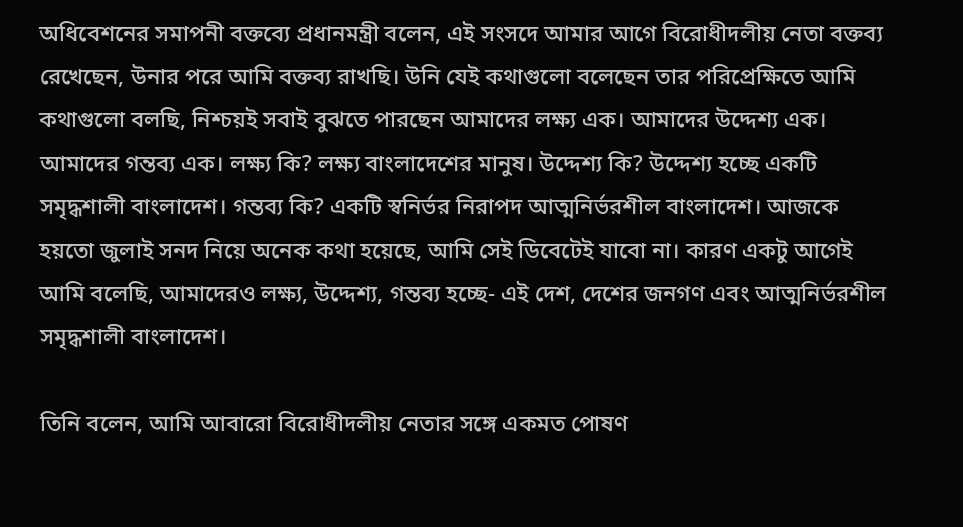অধিবেশনের সমাপনী বক্তব্যে প্রধানমন্ত্রী বলেন, এই সংসদে আমার আগে বিরোধীদলীয় নেতা বক্তব্য রেখেছেন, উনার পরে আমি বক্তব্য রাখছি। উনি যেই কথাগুলো বলেছেন তার পরিপ্রেক্ষিতে আমি কথাগুলো বলছি, নিশ্চয়ই সবাই বুঝতে পারছেন আমাদের লক্ষ্য এক। আমাদের উদ্দেশ্য এক। আমাদের গন্তব্য এক। লক্ষ্য কি? লক্ষ্য বাংলাদেশের মানুষ। উদ্দেশ্য কি? উদ্দেশ্য হচ্ছে একটি সমৃদ্ধশালী বাংলাদেশ। গন্তব্য কি? একটি স্বনির্ভর নিরাপদ আত্মনির্ভরশীল বাংলাদেশ। আজকে হয়তো জুলাই সনদ নিয়ে অনেক কথা হয়েছে, আমি সেই ডিবেটেই যাবো না। কারণ একটু আগেই আমি বলেছি, আমাদেরও লক্ষ্য, উদ্দেশ্য, গন্তব্য হচ্ছে- এই দেশ, দেশের জনগণ এবং আত্মনির্ভরশীল সমৃদ্ধশালী বাংলাদেশ।

তিনি বলেন, আমি আবারো বিরোধীদলীয় নেতার সঙ্গে একমত পোষণ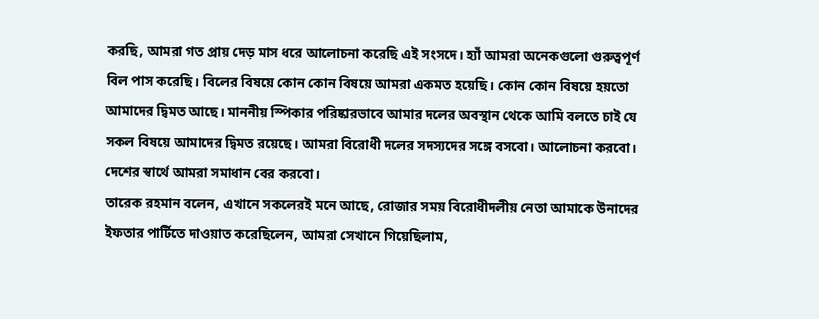করছি, আমরা গত প্রায় দেড় মাস ধরে আলোচনা করেছি এই সংসদে। হ্যাঁ আমরা অনেকগুলো গুরুত্বপূর্ণ বিল পাস করেছি। বিলের বিষয়ে কোন কোন বিষয়ে আমরা একমত হয়েছি। কোন কোন বিষয়ে হয়তো আমাদের দ্বিমত আছে। মাননীয় স্পিকার পরিষ্কারভাবে আমার দলের অবস্থান থেকে আমি বলতে চাই যে সকল বিষয়ে আমাদের দ্বিমত রয়েছে। আমরা বিরোধী দলের সদস্যদের সঙ্গে বসবো। আলোচনা করবো। দেশের স্বার্থে আমরা সমাধান বের করবো।
তারেক রহমান বলেন, এখানে সকলেরই মনে আছে, রোজার সময় বিরোধীদলীয় নেতা আমাকে উনাদের ইফতার পার্টিতে দাওয়াত করেছিলেন, আমরা সেখানে গিয়েছিলাম,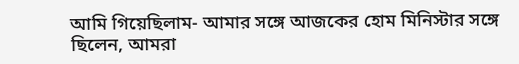আমি গিয়েছিলাম- আমার সঙ্গে আজকের হোম মিনিস্টার সঙ্গে ছিলেন, আমরা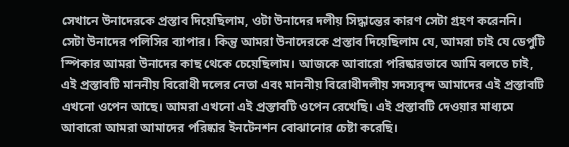সেখানে উনাদেরকে প্রস্তাব দিয়েছিলাম, ওটা উনাদের দলীয় সিদ্ধান্তের কারণ সেটা গ্রহণ করেননি। সেটা উনাদের পলিসির ব্যাপার। কিন্তু আমরা উনাদেরকে প্রস্তাব দিয়েছিলাম যে, আমরা চাই যে ডেপুটি স্পিকার আমরা উনাদের কাছ থেকে চেয়েছিলাম। আজকে আবারো পরিষ্কারভাবে আমি বলতে চাই, এই প্রস্তাবটি মাননীয় বিরোধী দলের নেতা এবং মাননীয় বিরোধীদলীয় সদস্যবৃন্দ আমাদের এই প্রস্তাবটি এখনো ওপেন আছে। আমরা এখনো এই প্রস্তাবটি ওপেন রেখেছি। এই প্রস্তাবটি দেওয়ার মাধ্যমে আবারো আমরা আমাদের পরিষ্কার ইনটেনশন বোঝানোর চেষ্টা করেছি।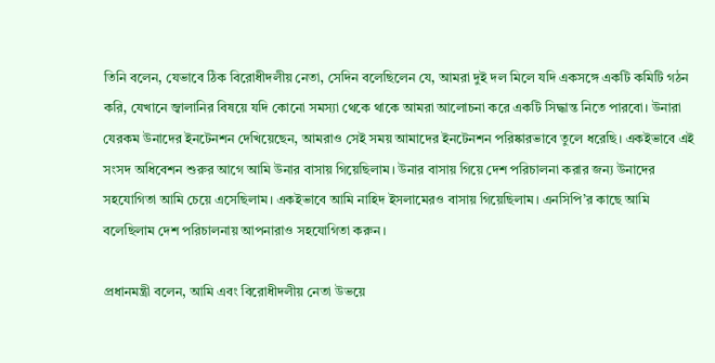তিনি বলেন, যেভাবে ঠিক বিরোধীদলীয় নেতা, সেদিন বলেছিলেন যে, আমরা দুই দল মিলে যদি একসঙ্গে একটি কমিটি গঠন করি, যেখানে জ্বালানির বিষয়ে যদি কোনো সমস্যা থেকে থাকে আমরা আলোচনা করে একটি সিদ্ধান্ত নিতে পারবো। উনারা যেরকম উনাদের ইনটেনশন দেখিয়েছেন, আমরাও সেই সময় আমাদের ইনটেনশন পরিষ্কারভাবে তুলে ধরেছি। একইভাবে এই সংসদ অধিবেশন শুরুর আগে আমি উনার বাসায় গিয়েছিলাম। উনার বাসায় গিয়ে দেশ পরিচালনা করার জন্য উনাদের সহযোগিতা আমি চেয়ে এসেছিলাম। একইভাবে আমি নাহিদ ইসলামেরও বাসায় গিয়েছিলাম। এনসিপি’র কাছে আমি বলেছিলাম দেশ পরিচালনায় আপনারাও সহযোগিতা করুন।

প্রধানমন্ত্রী বলেন, আমি এবং বিরোধীদলীয় নেতা উভয়ে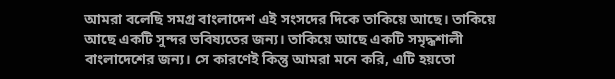আমরা বলেছি সমগ্র বাংলাদেশ এই সংসদের দিকে তাকিয়ে আছে। তাকিয়ে আছে একটি সুন্দর ভবিষ্যতের জন্য। তাকিয়ে আছে একটি সমৃদ্ধশালী বাংলাদেশের জন্য। সে কারণেই কিন্তু আমরা মনে করি, এটি হয়তো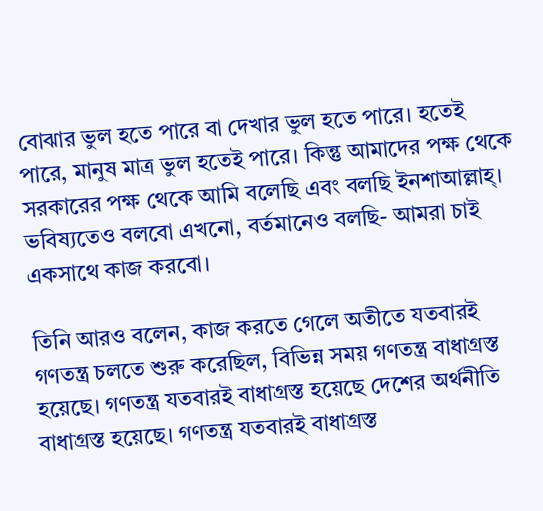বোঝার ভুল হতে পারে বা দেখার ভুল হতে পারে। হতেই পারে, মানুষ মাত্র ভুল হতেই পারে। কিন্তু আমাদের পক্ষ থেকে সরকারের পক্ষ থেকে আমি বলেছি এবং বলছি ইনশাআল্লাহ্। ভবিষ্যতেও বলবো এখনো, বর্তমানেও বলছি- আমরা চাই একসাথে কাজ করবো।

তিনি আরও বলেন, কাজ করতে গেলে অতীতে যতবারই গণতন্ত্র চলতে শুরু করেছিল, বিভিন্ন সময় গণতন্ত্র বাধাগ্রস্ত হয়েছে। গণতন্ত্র যতবারই বাধাগ্রস্ত হয়েছে দেশের অর্থনীতি বাধাগ্রস্ত হয়েছে। গণতন্ত্র যতবারই বাধাগ্রস্ত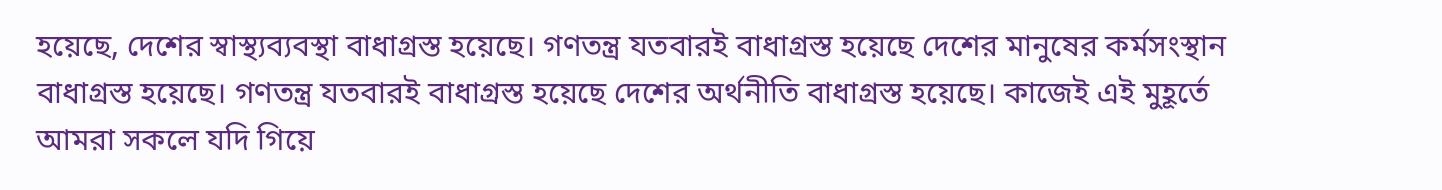হয়েছে, দেশের স্বাস্থ্যব্যবস্থা বাধাগ্রস্ত হয়েছে। গণতন্ত্র যতবারই বাধাগ্রস্ত হয়েছে দেশের মানুষের কর্মসংস্থান বাধাগ্রস্ত হয়েছে। গণতন্ত্র যতবারই বাধাগ্রস্ত হয়েছে দেশের অর্থনীতি বাধাগ্রস্ত হয়েছে। কাজেই এই মুহূর্তে আমরা সকলে যদি গিয়ে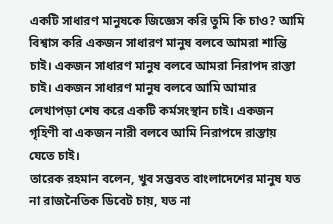একটি সাধারণ মানুষকে জিজ্ঞেস করি তুমি কি চাও? আমি বিশ্বাস করি একজন সাধারণ মানুষ বলবে আমরা শান্তি চাই। একজন সাধারণ মানুষ বলবে আমরা নিরাপদ রাস্তা চাই। একজন সাধারণ মানুষ বলবে আমি আমার লেখাপড়া শেষ করে একটি কর্মসংস্থান চাই। একজন গৃহিণী বা একজন নারী বলবে আমি নিরাপদে রাস্তায় যেতে চাই।
তারেক রহমান বলেন, খুব সম্ভবত বাংলাদেশের মানুষ যত না রাজনৈতিক ডিবেট চায়, যত না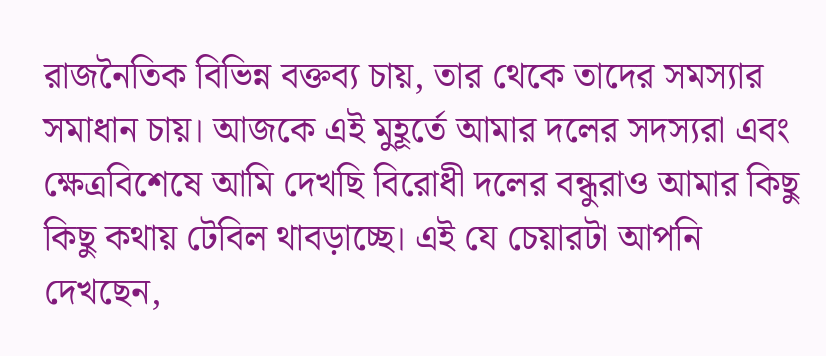রাজনৈতিক বিভিন্ন বক্তব্য চায়, তার থেকে তাদের সমস্যার সমাধান চায়। আজকে এই মুহূর্তে আমার দলের সদস্যরা এবং ক্ষেত্রবিশেষে আমি দেখছি বিরোধী দলের বন্ধুরাও আমার কিছু কিছু কথায় টেবিল থাবড়াচ্ছে। এই যে চেয়ারটা আপনি দেখছেন,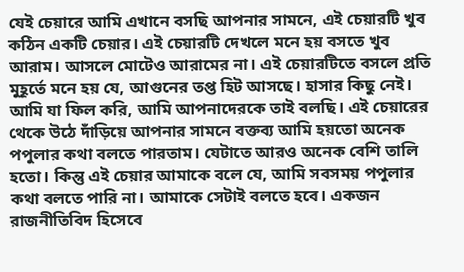যেই চেয়ারে আমি এখানে বসছি আপনার সামনে, এই চেয়ারটি খুব কঠিন একটি চেয়ার। এই চেয়ারটি দেখলে মনে হয় বসতে খুব আরাম। আসলে মোটেও আরামের না। এই চেয়ারটিতে বসলে প্রতি মুহূর্তে মনে হয় যে, আগুনের তপ্ত হিট আসছে। হাসার কিছু নেই। আমি যা ফিল করি, আমি আপনাদেরকে তাই বলছি। এই চেয়ারের থেকে উঠে দাঁড়িয়ে আপনার সামনে বক্তব্য আমি হয়তো অনেক পপুলার কথা বলতে পারতাম। যেটাতে আরও অনেক বেশি তালি হতো। কিন্তু এই চেয়ার আমাকে বলে যে, আমি সবসময় পপুলার কথা বলতে পারি না। আমাকে সেটাই বলতে হবে। একজন রাজনীতিবিদ হিসেবে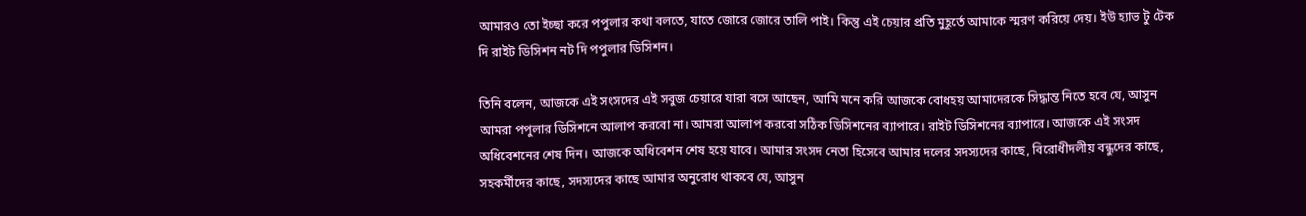আমারও তো ইচ্ছা করে পপুলার কথা বলতে, যাতে জোরে জোরে তালি পাই। কিন্তু এই চেয়ার প্রতি মুহূর্তে আমাকে স্মরণ করিয়ে দেয়। ইউ হ্যাভ টু টেক দি রাইট ডিসিশন নট দি পপুলার ডিসিশন।

তিনি বলেন, আজকে এই সংসদের এই সবুজ চেয়ারে যারা বসে আছেন, আমি মনে করি আজকে বোধহয় আমাদেরকে সিদ্ধান্ত নিতে হবে যে, আসুন আমরা পপুলার ডিসিশনে আলাপ করবো না। আমরা আলাপ করবো সঠিক ডিসিশনের ব্যাপারে। রাইট ডিসিশনের ব্যাপারে। আজকে এই সংসদ অধিবেশনের শেষ দিন। আজকে অধিবেশন শেষ হয়ে যাবে। আমার সংসদ নেতা হিসেবে আমার দলের সদস্যদের কাছে, বিরোধীদলীয় বন্ধুদের কাছে, সহকর্মীদের কাছে, সদস্যদের কাছে আমার অনুরোধ থাকবে যে, আসুন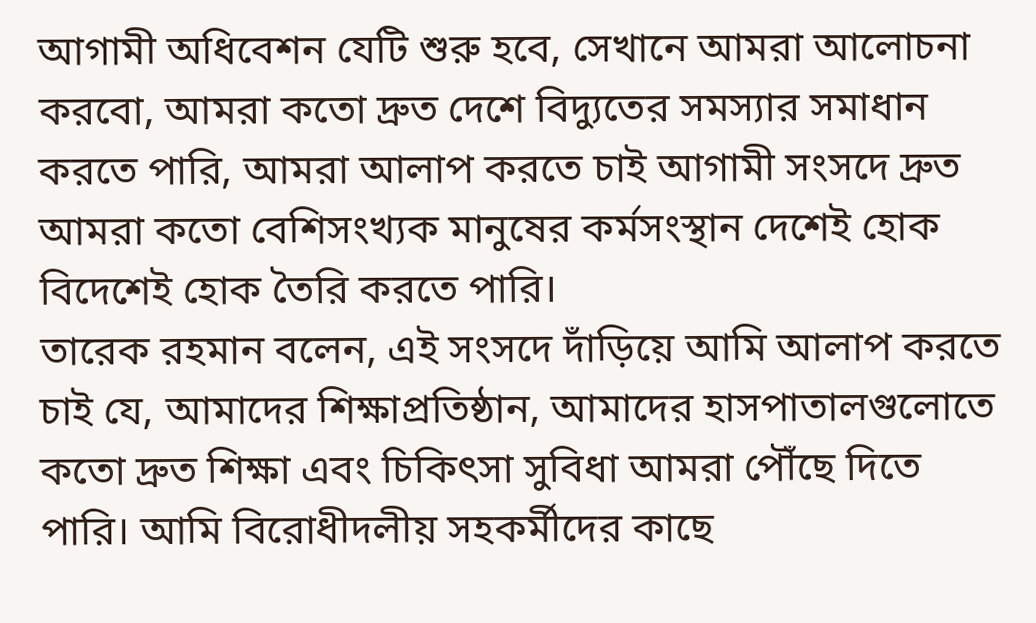আগামী অধিবেশন যেটি শুরু হবে, সেখানে আমরা আলোচনা করবো, আমরা কতো দ্রুত দেশে বিদ্যুতের সমস্যার সমাধান করতে পারি, আমরা আলাপ করতে চাই আগামী সংসদে দ্রুত আমরা কতো বেশিসংখ্যক মানুষের কর্মসংস্থান দেশেই হোক বিদেশেই হোক তৈরি করতে পারি।
তারেক রহমান বলেন, এই সংসদে দাঁড়িয়ে আমি আলাপ করতে চাই যে, আমাদের শিক্ষাপ্রতিষ্ঠান, আমাদের হাসপাতালগুলোতে কতো দ্রুত শিক্ষা এবং চিকিৎসা সুবিধা আমরা পৌঁছে দিতে পারি। আমি বিরোধীদলীয় সহকর্মীদের কাছে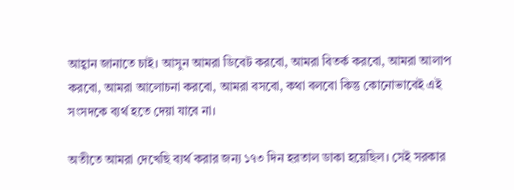আহ্বান জানাতে চাই। আসুন আমরা ডিবেট করবো, আমরা বিতর্ক করবো, আমরা আলাপ করবো, আমরা আলোচনা করবো, আমরা বসবো, কথা বলবো কিন্তু কোনোভাবেই এই সংসদকে ব্যর্থ হতে দেয়া যাবে না।

অতীতে আমরা দেখেছি ব্যর্থ করার জন্য ১৭৩ দিন হরতাল ডাকা হয়েছিল। সেই সরকার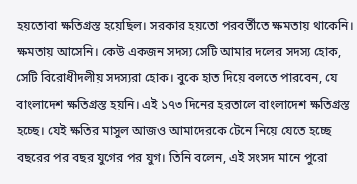হয়তোবা ক্ষতিগ্রস্ত হয়েছিল। সরকার হয়তো পরবর্তীতে ক্ষমতায় থাকেনি। ক্ষমতায় আসেনি। কেউ একজন সদস্য সেটি আমার দলের সদস্য হোক, সেটি বিরোধীদলীয় সদস্যরা হোক। বুকে হাত দিয়ে বলতে পারবেন, যে বাংলাদেশ ক্ষতিগ্রস্ত হয়নি। এই ১৭৩ দিনের হরতালে বাংলাদেশ ক্ষতিগ্রস্ত হচ্ছে। যেই ক্ষতির মাসুল আজও আমাদেরকে টেনে নিয়ে যেতে হচ্ছে বছরের পর বছর যুগের পর যুগ। তিনি বলেন, এই সংসদ মানে পুরো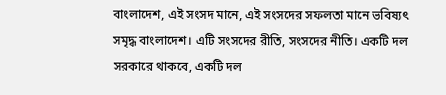বাংলাদেশ, এই সংসদ মানে, এই সংসদের সফলতা মানে ভবিষ্যৎ সমৃদ্ধ বাংলাদেশ। এটি সংসদের রীতি, সংসদের নীতি। একটি দল সরকারে থাকবে, একটি দল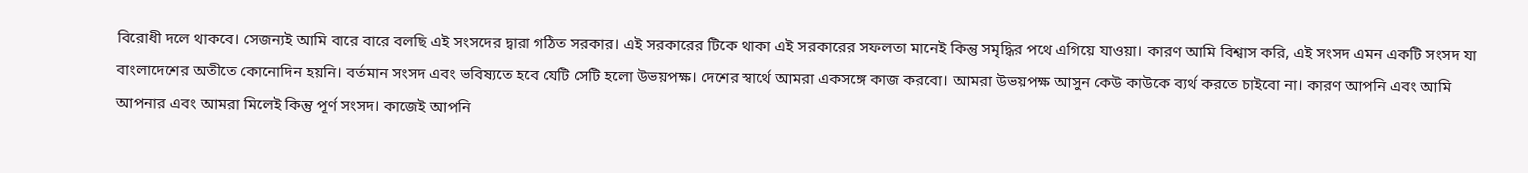বিরোধী দলে থাকবে। সেজন্যই আমি বারে বারে বলছি এই সংসদের দ্বারা গঠিত সরকার। এই সরকারের টিকে থাকা এই সরকারের সফলতা মানেই কিন্তু সমৃদ্ধির পথে এগিয়ে যাওয়া। কারণ আমি বিশ্বাস করি, এই সংসদ এমন একটি সংসদ যা বাংলাদেশের অতীতে কোনোদিন হয়নি। বর্তমান সংসদ এবং ভবিষ্যতে হবে যেটি সেটি হলো উভয়পক্ষ। দেশের স্বার্থে আমরা একসঙ্গে কাজ করবো। আমরা উভয়পক্ষ আসুন কেউ কাউকে ব্যর্থ করতে চাইবো না। কারণ আপনি এবং আমি আপনার এবং আমরা মিলেই কিন্তু পূর্ণ সংসদ। কাজেই আপনি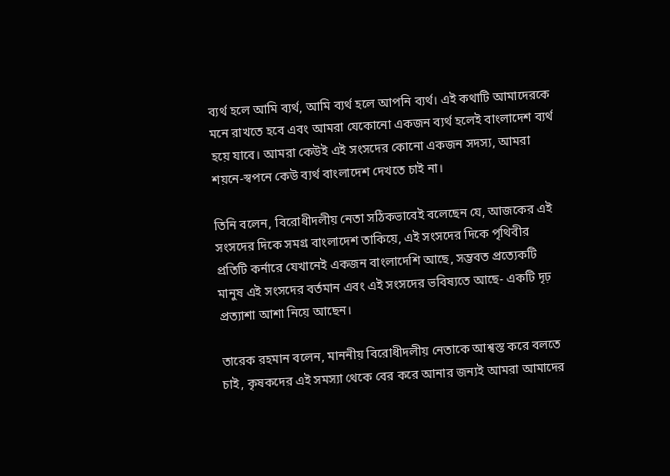ব্যর্থ হলে আমি ব্যর্থ, আমি ব্যর্থ হলে আপনি ব্যর্থ। এই কথাটি আমাদেরকে মনে রাখতে হবে এবং আমরা যেকোনো একজন ব্যর্থ হলেই বাংলাদেশ ব্যর্থ হয়ে যাবে। আমরা কেউই এই সংসদের কোনো একজন সদস্য, আমরা শয়নে-স্বপনে কেউ ব্যর্থ বাংলাদেশ দেখতে চাই না।

তিনি বলেন, বিরোধীদলীয় নেতা সঠিকভাবেই বলেছেন যে, আজকের এই সংসদের দিকে সমগ্র বাংলাদেশ তাকিয়ে, এই সংসদের দিকে পৃথিবীর প্রতিটি কর্নারে যেখানেই একজন বাংলাদেশি আছে, সম্ভবত প্রত্যেকটি মানুষ এই সংসদের বর্তমান এবং এই সংসদের ভবিষ্যতে আছে- একটি দৃঢ় প্রত্যাশা আশা নিয়ে আছেন।

তারেক রহমান বলেন, মাননীয় বিরোধীদলীয় নেতাকে আশ্বস্ত করে বলতে চাই, কৃষকদের এই সমস্যা থেকে বের করে আনার জন্যই আমরা আমাদের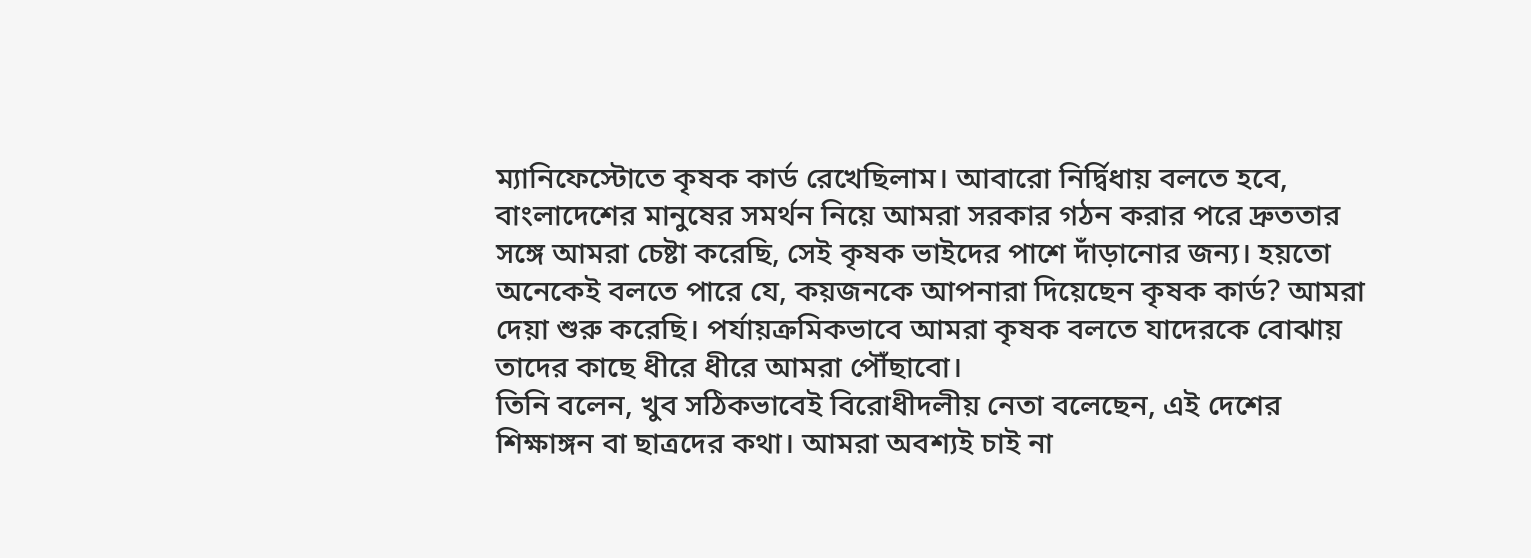ম্যানিফেস্টোতে কৃষক কার্ড রেখেছিলাম। আবারো নির্দ্বিধায় বলতে হবে, বাংলাদেশের মানুষের সমর্থন নিয়ে আমরা সরকার গঠন করার পরে দ্রুততার সঙ্গে আমরা চেষ্টা করেছি, সেই কৃষক ভাইদের পাশে দাঁড়ানোর জন্য। হয়তো অনেকেই বলতে পারে যে, কয়জনকে আপনারা দিয়েছেন কৃষক কার্ড? আমরা দেয়া শুরু করেছি। পর্যায়ক্রমিকভাবে আমরা কৃষক বলতে যাদেরকে বোঝায় তাদের কাছে ধীরে ধীরে আমরা পৌঁছাবো।
তিনি বলেন, খুব সঠিকভাবেই বিরোধীদলীয় নেতা বলেছেন, এই দেশের শিক্ষাঙ্গন বা ছাত্রদের কথা। আমরা অবশ্যই চাই না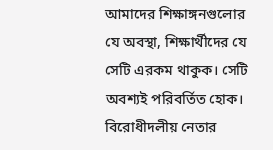আমাদের শিক্ষাঙ্গনগুলোর যে অবস্থা, শিক্ষার্থীদের যে সেটি এরকম থাকুক। সেটি অবশ্যই পরিবর্তিত হোক। বিরোধীদলীয় নেতার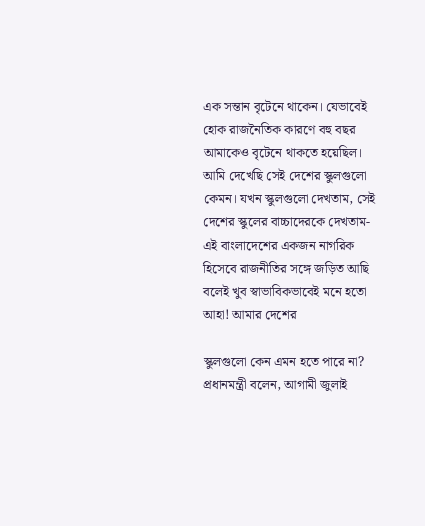এক সন্তান বৃটেনে থাকেন। যেভাবেই হোক রাজনৈতিক কারণে বহু বছর আমাকেও বৃটেনে থাকতে হয়েছিল। আমি দেখেছি সেই দেশের স্কুলগুলো কেমন। যখন স্কুলগুলো দেখতাম, সেই দেশের স্কুলের বাচ্চাদেরকে দেখতাম- এই বাংলাদেশের একজন নাগরিক হিসেবে রাজনীতির সঙ্গে জড়িত আছি বলেই খুব স্বাভাবিকভাবেই মনে হতো আহা! আমার দেশের

স্কুলগুলো কেন এমন হতে পারে না?
প্রধানমন্ত্রী বলেন, আগামী জুলাই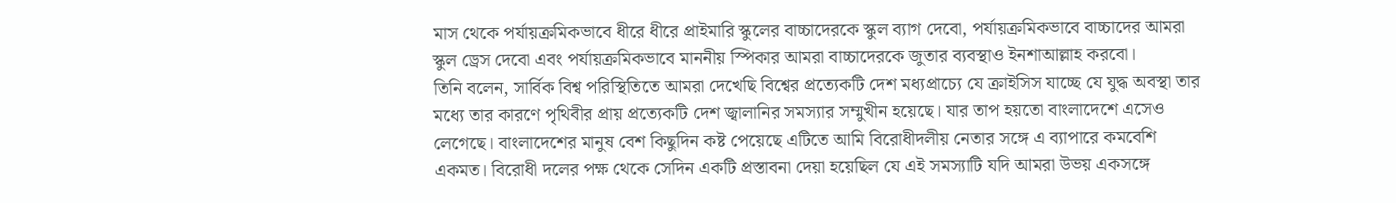মাস থেকে পর্যায়ক্রমিকভাবে ধীরে ধীরে প্রাইমারি স্কুলের বাচ্চাদেরকে স্কুল ব্যাগ দেবো, পর্যায়ক্রমিকভাবে বাচ্চাদের আমরা স্কুল ড্রেস দেবো এবং পর্যায়ক্রমিকভাবে মাননীয় স্পিকার আমরা বাচ্চাদেরকে জুতার ব্যবস্থাও ইনশাআল্লাহ করবো।
তিনি বলেন, সার্বিক বিশ্ব পরিস্থিতিতে আমরা দেখেছি বিশ্বের প্রত্যেকটি দেশ মধ্যপ্রাচ্যে যে ক্রাইসিস যাচ্ছে যে যুদ্ধ অবস্থা তার মধ্যে তার কারণে পৃথিবীর প্রায় প্রত্যেকটি দেশ জ্বালানির সমস্যার সম্মুখীন হয়েছে। যার তাপ হয়তো বাংলাদেশে এসেও লেগেছে। বাংলাদেশের মানুষ বেশ কিছুদিন কষ্ট পেয়েছে এটিতে আমি বিরোধীদলীয় নেতার সঙ্গে এ ব্যাপারে কমবেশি একমত। বিরোধী দলের পক্ষ থেকে সেদিন একটি প্রস্তাবনা দেয়া হয়েছিল যে এই সমস্যাটি যদি আমরা উভয় একসঙ্গে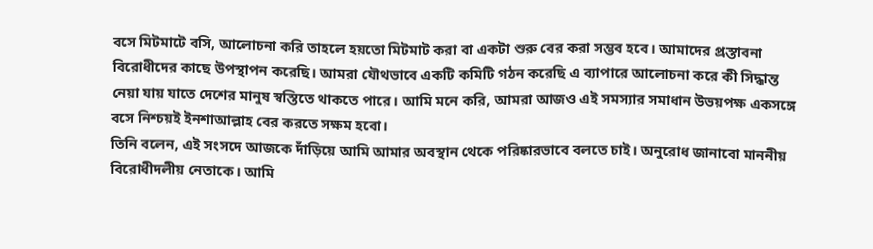বসে মিটমাটে বসি, আলোচনা করি তাহলে হয়তো মিটমাট করা বা একটা শুরু বের করা সম্ভব হবে। আমাদের প্রস্তাবনা বিরোধীদের কাছে উপস্থাপন করেছি। আমরা যৌথভাবে একটি কমিটি গঠন করেছি এ ব্যাপারে আলোচনা করে কী সিদ্ধান্ত নেয়া যায় যাতে দেশের মানুষ স্বস্তিতে থাকতে পারে। আমি মনে করি, আমরা আজও এই সমস্যার সমাধান উভয়পক্ষ একসঙ্গে বসে নিশ্চয়ই ইনশাআল্লাহ বের করতে সক্ষম হবো।
তিনি বলেন, এই সংসদে আজকে দাঁড়িয়ে আমি আমার অবস্থান থেকে পরিষ্কারভাবে বলতে চাই। অনুরোধ জানাবো মাননীয় বিরোধীদলীয় নেতাকে। আমি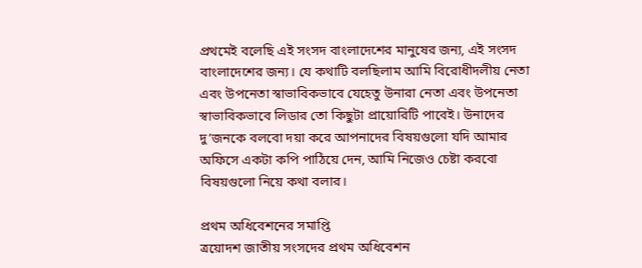প্রথমেই বলেছি এই সংসদ বাংলাদেশের মানুষের জন্য, এই সংসদ বাংলাদেশের জন্য। যে কথাটি বলছিলাম আমি বিরোধীদলীয় নেতা এবং উপনেতা স্বাভাবিকভাবে যেহেতু উনারা নেতা এবং উপনেতা স্বাভাবিকভাবে লিডার তো কিছুটা প্রায়োরিটি পাবেই। উনাদের দু’জনকে বলবো দয়া করে আপনাদের বিষয়গুলো যদি আমার অফিসে একটা কপি পাঠিয়ে দেন, আমি নিজেও চেষ্টা করবো বিষয়গুলো নিয়ে কথা বলার।

প্রথম অধিবেশনের সমাপ্তি
ত্রয়োদশ জাতীয় সংসদের প্রথম অধিবেশন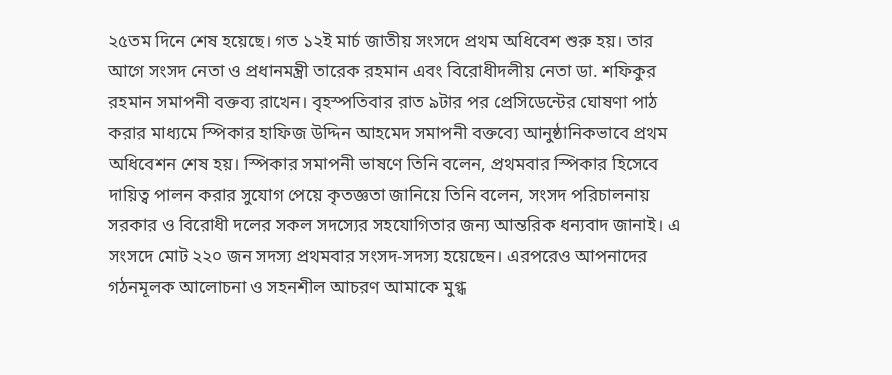২৫তম দিনে শেষ হয়েছে। গত ১২ই মার্চ জাতীয় সংসদে প্রথম অধিবেশ শুরু হয়। তার আগে সংসদ নেতা ও প্রধানমন্ত্রী তারেক রহমান এবং বিরোধীদলীয় নেতা ডা. শফিকুর রহমান সমাপনী বক্তব্য রাখেন। বৃহস্পতিবার রাত ৯টার পর প্রেসিডেন্টের ঘোষণা পাঠ করার মাধ্যমে স্পিকার হাফিজ উদ্দিন আহমেদ সমাপনী বক্তব্যে আনুষ্ঠানিকভাবে প্রথম অধিবেশন শেষ হয়। স্পিকার সমাপনী ভাষণে তিনি বলেন, প্রথমবার স্পিকার হিসেবে দায়িত্ব পালন করার সুযোগ পেয়ে কৃতজ্ঞতা জানিয়ে তিনি বলেন, সংসদ পরিচালনায় সরকার ও বিরোধী দলের সকল সদস্যের সহযোগিতার জন্য আন্তরিক ধন্যবাদ জানাই। এ সংসদে মোট ২২০ জন সদস‌্য প্রথমবার সংসদ-সদস‌্য হয়েছেন। এরপরেও আপনাদের গঠনমূলক আলোচনা ও সহনশীল আচরণ আমাকে মুগ্ধ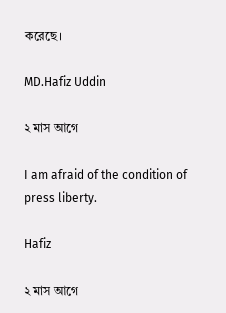করেছে।

MD.Hafiz Uddin

২ মাস আগে

I am afraid of the condition of press liberty.

Hafiz

২ মাস আগে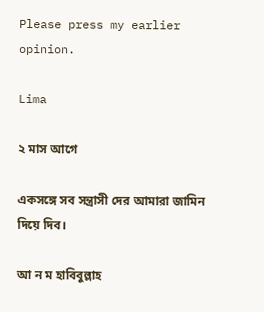Please press my earlier opinion.

Lima

২ মাস আগে

একসঙ্গে সব সন্ত্রাসী দের আমারা জামিন দিয়ে দিব।

আ ন ম হাবিবুল্লাহ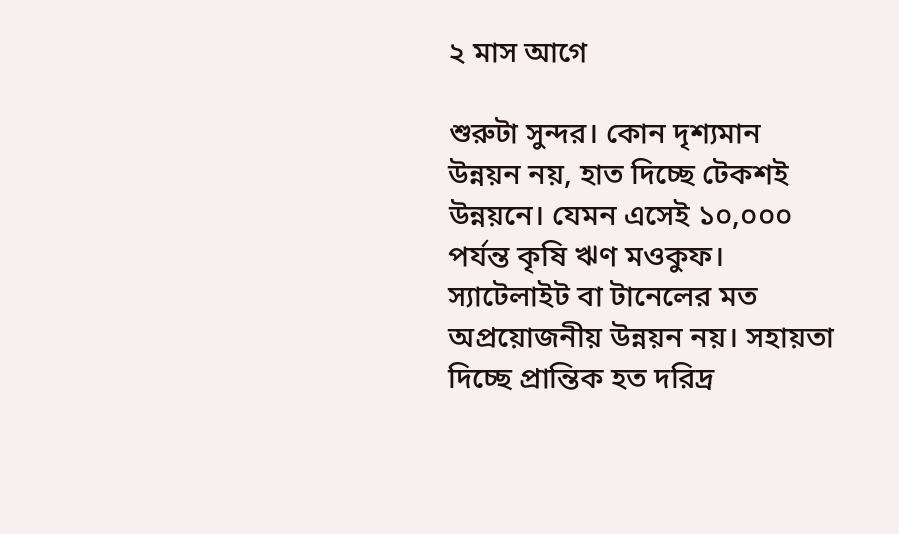২ মাস আগে

শুরুটা সুন্দর। কোন দৃশ্যমান উন্নয়ন নয়, হাত দিচ্ছে টেকশই উন্নয়নে। যেমন এসেই ১০,০০০ পর্যন্ত কৃষি ঋণ মওকুফ। স্যাটেলাইট বা টানেলের মত অপ্রয়োজনীয় উন্নয়ন নয়। সহায়তা দিচ্ছে প্রান্তিক হত দরিদ্র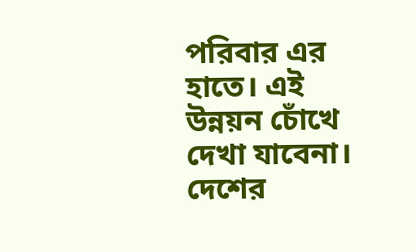পরিবার এর হাতে। এই উন্নয়ন চোঁখে দেখা যাবেনা। দেশের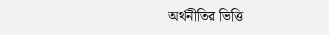অর্থনীতির ভিত্তি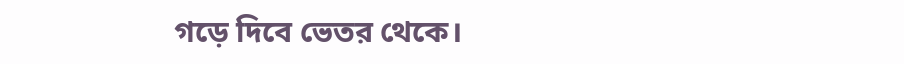গড়ে দিবে ভেতর থেকে।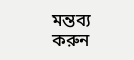মন্তব্য করুন